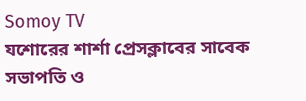Somoy TV
যশোরের শার্শা প্রেসক্লাবের সাবেক সভাপতি ও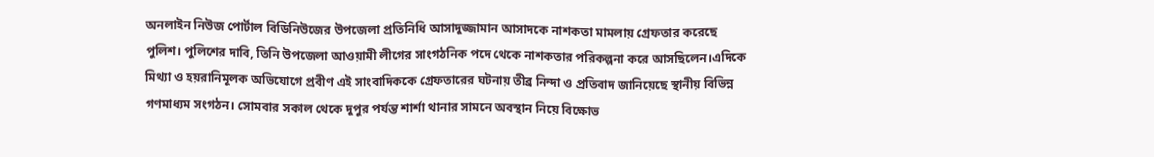অনলাইন নিউজ পোর্টাল বিডিনিউজের উপজেলা প্রতিনিধি আসাদুজ্জামান আসাদকে নাশকতা মামলায় গ্রেফতার করেছে পুলিশ। পুলিশের দাবি, তিনি উপজেলা আওয়ামী লীগের সাংগঠনিক পদে থেকে নাশকতার পরিকল্পনা করে আসছিলেন।এদিকে মিথ্যা ও হয়রানিমূলক অভিযোগে প্রবীণ এই সাংবাদিককে গ্রেফতারের ঘটনায় তীব্র নিন্দা ও প্রতিবাদ জানিয়েছে স্থানীয় বিভিন্ন গণমাধ্যম সংগঠন। সোমবার সকাল থেকে দুপুর পর্যন্ত শার্শা থানার সামনে অবস্থান নিয়ে বিক্ষোভ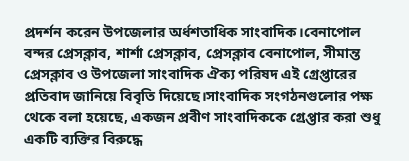প্রদর্শন করেন উপজেলার অর্ধশতাধিক সাংবাদিক।বেনাপোল বন্দর প্রেসক্লাব, শার্শা প্রেসক্লাব, প্রেসক্লাব বেনাপোল, সীমান্ত প্রেসক্লাব ও উপজেলা সাংবাদিক ঐক্য পরিষদ এই গ্রেপ্তারের প্রতিবাদ জানিয়ে বিবৃতি দিয়েছে।সাংবাদিক সংগঠনগুলোর পক্ষ থেকে বলা হয়েছে, একজন প্রবীণ সাংবাদিককে গ্রেপ্তার করা শুধু একটি ব্যক্তির বিরুদ্ধে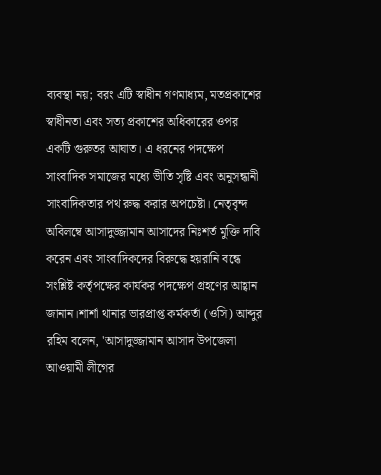ব্যবস্থা নয়; বরং এটি স্বাধীন গণমাধ্যম, মতপ্রকাশের স্বাধীনতা এবং সত্য প্রকাশের অধিকারের ওপর একটি গুরুতর আঘাত। এ ধরনের পদক্ষেপ সাংবাদিক সমাজের মধ্যে ভীতি সৃষ্টি এবং অনুসন্ধানী সাংবাদিকতার পথ রুদ্ধ করার অপচেষ্টা। নেতৃবৃন্দ অবিলম্বে আসাদুজ্জামান আসাদের নিঃশর্ত মুক্তি দাবি করেন এবং সাংবাদিকদের বিরুদ্ধে হয়রানি বন্ধে সংশ্লিষ্ট কর্তৃপক্ষের কার্যকর পদক্ষেপ গ্রহণের আহ্বান জানান।শার্শা থানার ভারপ্রাপ্ত কর্মকর্তা (ওসি) আব্দুর রহিম বলেন, 'আসাদুজ্জামান আসাদ উপজেলা আওয়ামী লীগের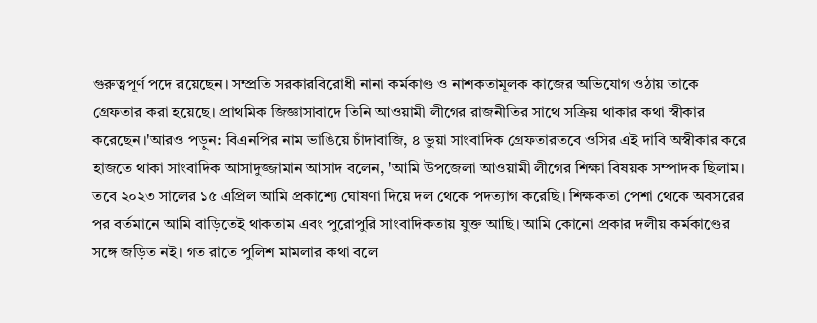গুরুত্বপূর্ণ পদে রয়েছেন। সম্প্রতি সরকারবিরোধী নানা কর্মকাণ্ড ও নাশকতামূলক কাজের অভিযোগ ওঠায় তাকে গ্রেফতার করা হয়েছে। প্রাথমিক জিজ্ঞাসাবাদে তিনি আওয়ামী লীগের রাজনীতির সাথে সক্রিয় থাকার কথা স্বীকার করেছেন।'আরও পড়ুন: বিএনপির নাম ভাঙিয়ে চাঁদাবাজি, ৪ ভুয়া সাংবাদিক গ্রেফতারতবে ওসির এই দাবি অস্বীকার করে হাজতে থাকা সাংবাদিক আসাদুজ্জামান আসাদ বলেন, 'আমি উপজেলা আওয়ামী লীগের শিক্ষা বিষয়ক সম্পাদক ছিলাম। তবে ২০২৩ সালের ১৫ এপ্রিল আমি প্রকাশ্যে ঘোষণা দিয়ে দল থেকে পদত্যাগ করেছি। শিক্ষকতা পেশা থেকে অবসরের পর বর্তমানে আমি বাড়িতেই থাকতাম এবং পুরোপুরি সাংবাদিকতায় যুক্ত আছি। আমি কোনো প্রকার দলীয় কর্মকাণ্ডের সঙ্গে জড়িত নই। গত রাতে পুলিশ মামলার কথা বলে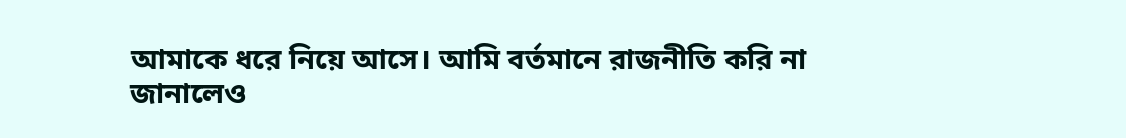আমাকে ধরে নিয়ে আসে। আমি বর্তমানে রাজনীতি করি না জানালেও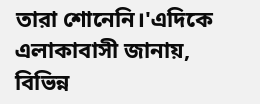তারা শোনেনি।'এদিকে এলাকাবাসী জানায়, বিভিন্ন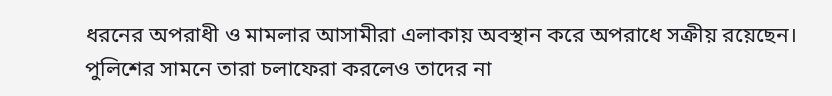ধরনের অপরাধী ও মামলার আসামীরা এলাকায় অবস্থান করে অপরাধে সক্রীয় রয়েছেন। পুলিশের সামনে তারা চলাফেরা করলেও তাদের না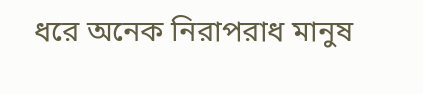ধরে অনেক নিরাপরাধ মানুষ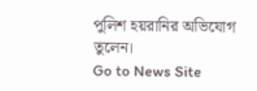পুলিশ হয়রানির অভিযোগ তুলেন।
Go to News Site